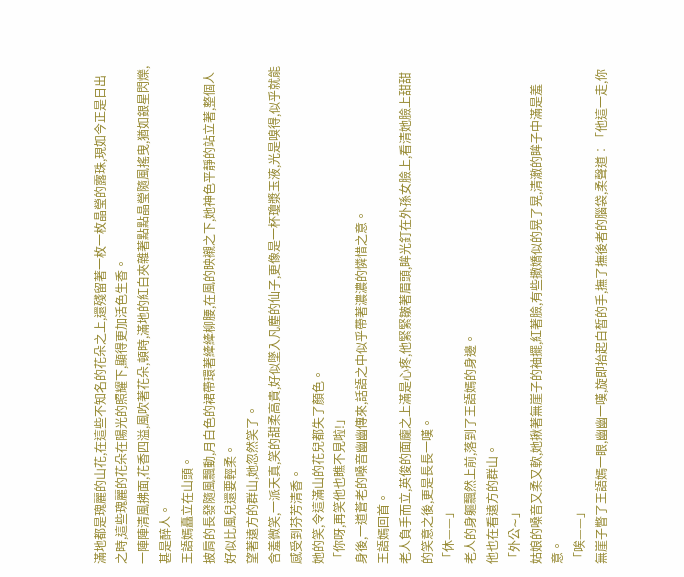滿地都是瑰麗的山花,在這些不知名的花朵之上,還殘留著一枚一枚晶瑩的露珠,現如今正是日出之時,這些瑰麗的花朵在陽光的照耀下,顯得更加活色生香。
一陣陣清風拂面,花香四溢,風吹著花朵,頓時,滿地的紅白夾雜著點點晶瑩隨風搖曳,猶如銀星閃爍,甚是醉人。
王語嫣矗立在山頭。
披肩的長發隨風飄動,月白色的裙帶環著縴縴柳腰,在風的映襯之下,她神色平靜的站立著,整個人好似比風兒還要輕柔。
望著遠方的群山,她忽然笑了。
含羞微笑,一派天真,笑的甜柔高貴,好似墜入凡塵的仙子,更像是一杯瓊漿玉液,光是嗅得,似乎就能感受到芬芳清香。
她的笑,令這滿山的花兒都失了顏色。
「你呀,再笑他也瞧不見啦!」
身後,一道蒼老的嗓音幽幽傳來,話語之中似乎帶著濃濃的憐惜之意。
王語嫣回首。
老人負手而立,英俊的面龐之上滿是心疼,他緊緊皺著眉頭,眸光釘在外孫女臉上,看清她臉上甜甜的笑意之後,更是長長一嘆。
「休——」
老人的身軀飄然上前,落到了王語嫣的身邊。
他也在看遠方的群山。
「外公∼」
姑娘的嗓音又柔又軟,她揪著無崖子的袖擺,紅著臉,有些撒嬌似的晃了晃,清澈的眸子中滿是羞意。
「唉——」
無崖子瞥了王語嫣一眼,幽幽一嘆,旋即抬起白皙的手,撫了撫後者的腦袋,柔聲道︰「他這一走,你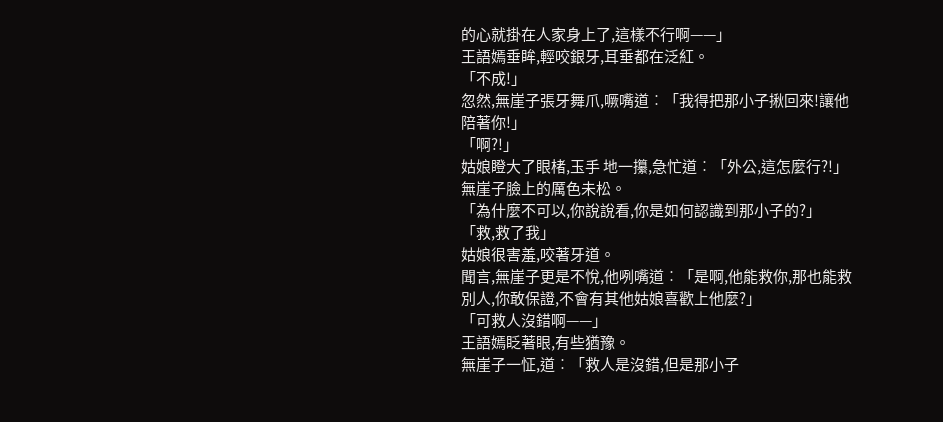的心就掛在人家身上了,這樣不行啊——」
王語嫣垂眸,輕咬銀牙,耳垂都在泛紅。
「不成!」
忽然,無崖子張牙舞爪,噘嘴道︰「我得把那小子揪回來!讓他陪著你!」
「啊?!」
姑娘瞪大了眼楮,玉手 地一攥,急忙道︰「外公,這怎麼行?!」
無崖子臉上的厲色未松。
「為什麼不可以,你說說看,你是如何認識到那小子的?」
「救,救了我」
姑娘很害羞,咬著牙道。
聞言,無崖子更是不悅,他咧嘴道︰「是啊,他能救你,那也能救別人,你敢保證,不會有其他姑娘喜歡上他麼?」
「可救人沒錯啊——」
王語嫣眨著眼,有些猶豫。
無崖子一怔,道︰「救人是沒錯,但是那小子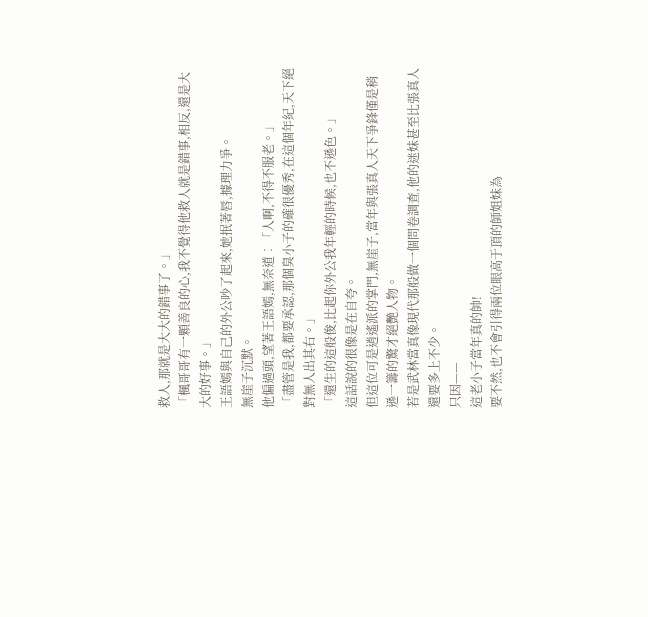救人,那就是大大的錯事了。」
「楓哥哥有一顆善良的心,我不覺得他救人就是錯事,相反,還是大大的好事。」
王語嫣與自己的外公吵了起來,她抿著唇,據理力爭。
無崖子沉默。
他偏過頭,望著王語嫣,無奈道︰「人啊,不得不服老。」
「盡管是我,都要承認,那個臭小子的確很優秀,在這個年紀,天下絕對無人出其右。」
「還生的這般俊,比起你外公我年輕的時候,也不遜色。」
這話說的很像是在自夸。
但這位可是逍遙派的掌門,無崖子,當年與張真人天下爭鋒僅是稍遜一籌的驚才絕艷人物。
若是武林當真像現代那般做一個問卷調查,他的迷妹甚至比張真人還要多上不少。
只因——
這老小子當年真的帥!
要不然,也不會引得兩位眼高于頂的師姐妹為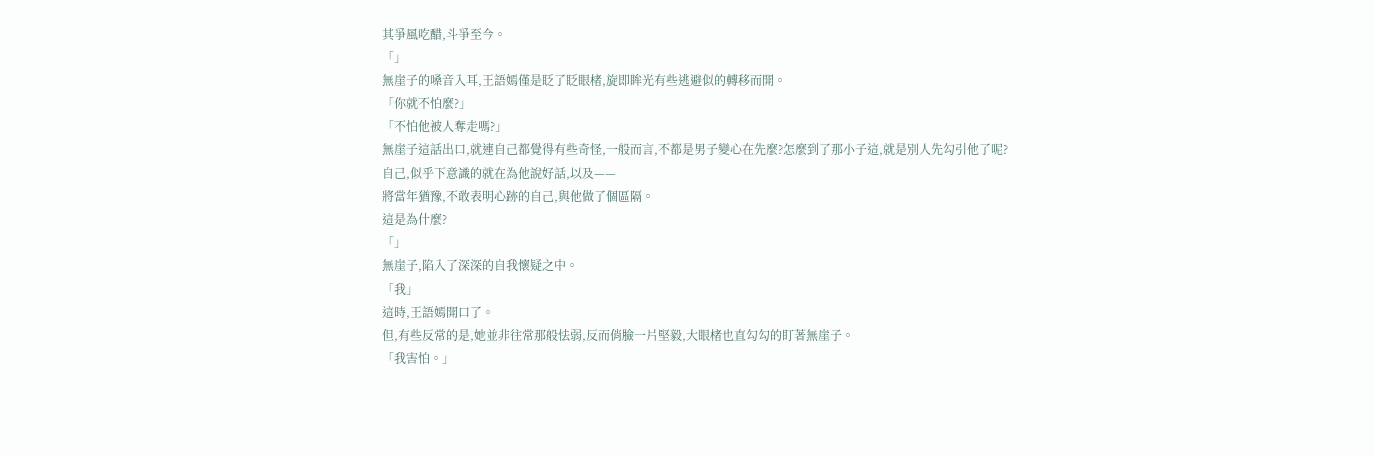其爭風吃醋,斗爭至今。
「」
無崖子的嗓音入耳,王語嫣僅是眨了眨眼楮,旋即眸光有些逃避似的轉移而開。
「你就不怕麼?」
「不怕他被人奪走嗎?」
無崖子這話出口,就連自己都覺得有些奇怪,一般而言,不都是男子變心在先麼?怎麼到了那小子這,就是別人先勾引他了呢?
自己,似乎下意識的就在為他說好話,以及——
將當年猶豫,不敢表明心跡的自己,與他做了個區隔。
這是為什麼?
「」
無崖子,陷入了深深的自我懷疑之中。
「我」
這時,王語嫣開口了。
但,有些反常的是,她並非往常那般怯弱,反而俏臉一片堅毅,大眼楮也直勾勾的盯著無崖子。
「我害怕。」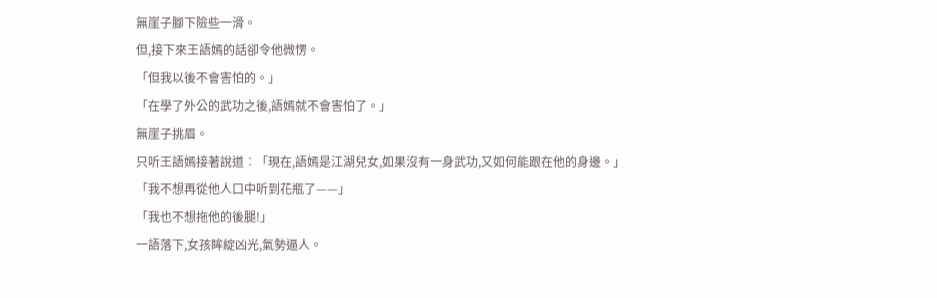無崖子腳下險些一滑。
但,接下來王語嫣的話卻令他微愣。
「但我以後不會害怕的。」
「在學了外公的武功之後,語嫣就不會害怕了。」
無崖子挑眉。
只听王語嫣接著說道︰「現在,語嫣是江湖兒女,如果沒有一身武功,又如何能跟在他的身邊。」
「我不想再從他人口中听到花瓶了——」
「我也不想拖他的後腿!」
一語落下,女孩眸綻凶光,氣勢逼人。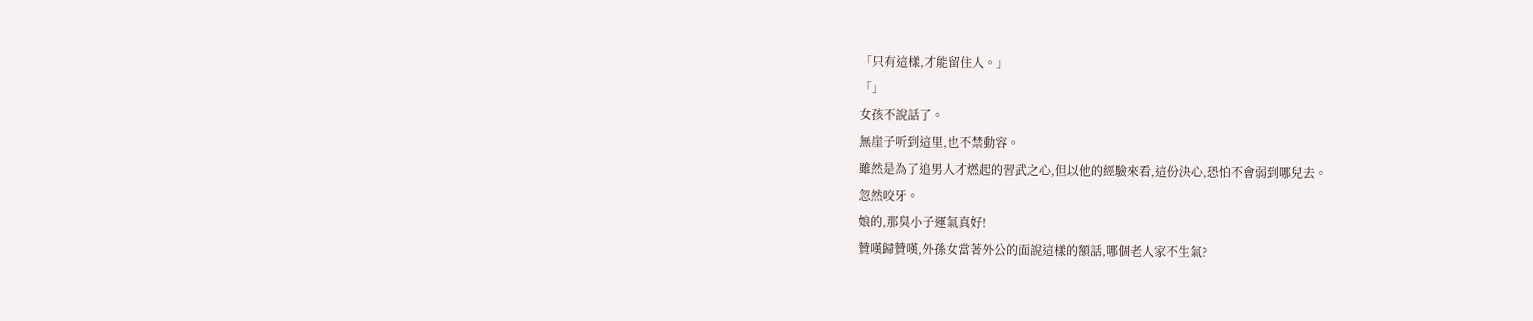「只有這樣,才能留住人。」
「」
女孩不說話了。
無崖子听到這里,也不禁動容。
雖然是為了追男人才燃起的習武之心,但以他的經驗來看,這份決心,恐怕不會弱到哪兒去。
忽然咬牙。
娘的,那臭小子運氣真好!
贊嘆歸贊嘆,外孫女當著外公的面說這樣的額話,哪個老人家不生氣?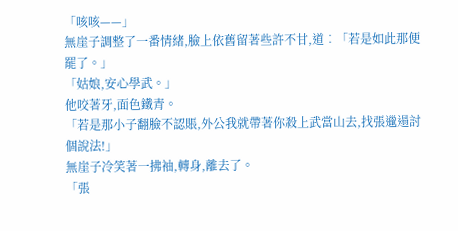「咳咳——」
無崖子調整了一番情緒,臉上依舊留著些許不甘,道︰「若是如此那便罷了。」
「姑娘,安心學武。」
他咬著牙,面色鐵青。
「若是那小子翻臉不認賬,外公我就帶著你殺上武當山去,找張邋遢討個說法!」
無崖子冷笑著一拂袖,轉身,離去了。
「張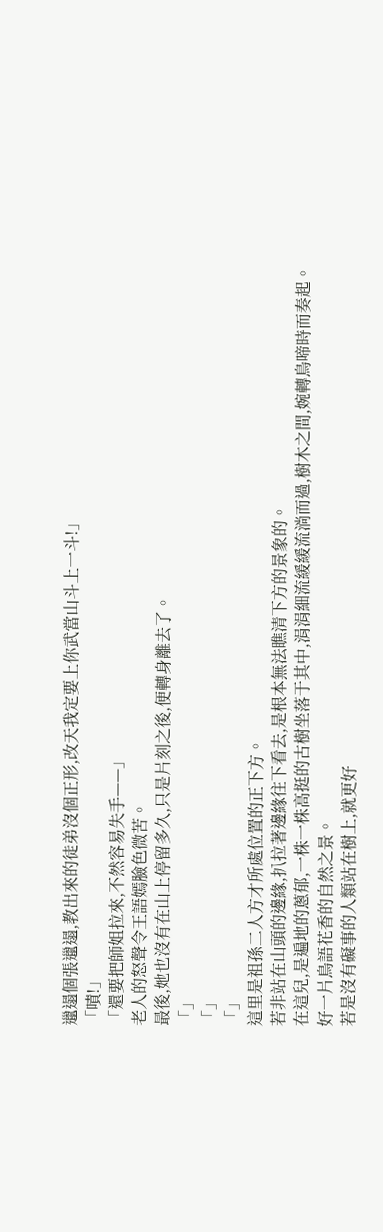邋遢個張邋遢,教出來的徒弟沒個正形,改天我定要上你武當山斗上一斗!」
「嘖!」
「還要把師姐拉來,不然容易失手——」
老人的怒聲令王語嫣臉色微苦。
最後,她也沒有在山上停留多久,只是片刻之後,便轉身離去了。
「」
「」
「」
這里是祖孫二人方才所處位置的正下方。
若非站在山頭的邊緣,扒拉著邊緣往下看去,是根本無法瞧清下方的景象的。
在這兒,是遍地的蔥郁,一株一株高挺的古樹坐落于其中,涓涓細流緩緩流淌而過,樹木之間,婉轉鳥啼時而奏起。
好一片鳥語花香的自然之景。
若是沒有礙事的人類站在樹上,就更好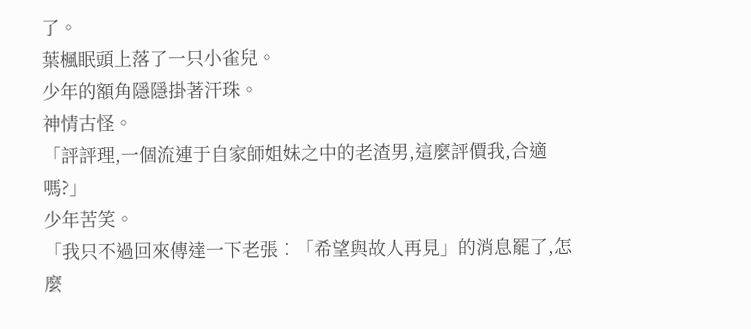了。
葉楓眠頭上落了一只小雀兒。
少年的額角隱隱掛著汗珠。
神情古怪。
「評評理,一個流連于自家師姐妹之中的老渣男,這麼評價我,合適嗎?」
少年苦笑。
「我只不過回來傳達一下老張︰「希望與故人再見」的消息罷了,怎麼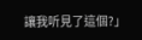讓我听見了這個?」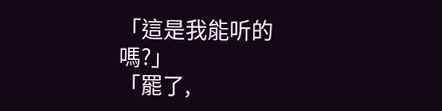「這是我能听的嗎?」
「罷了,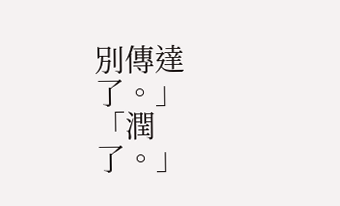別傳達了。」
「潤了。」